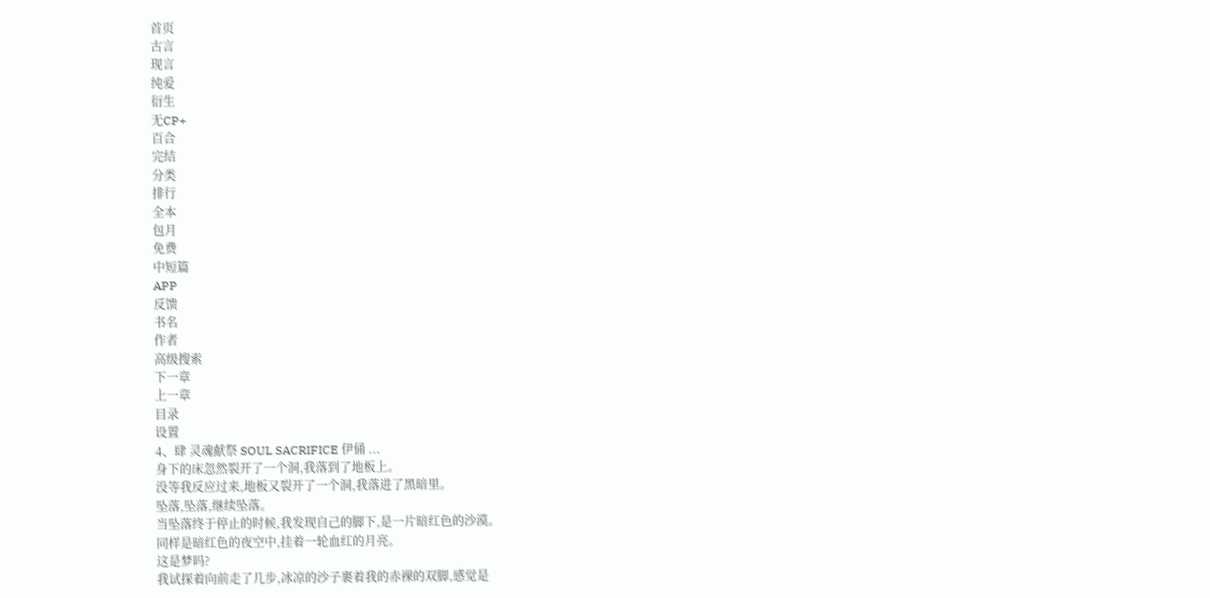首页
古言
现言
纯爱
衍生
无CP+
百合
完结
分类
排行
全本
包月
免费
中短篇
APP
反馈
书名
作者
高级搜索
下一章
上一章
目录
设置
4、肆 灵魂献祭 SOUL SACRIFICE 伊俑 ...
身下的床忽然裂开了一个洞,我落到了地板上。
没等我反应过来,地板又裂开了一个洞,我落进了黑暗里。
坠落,坠落,继续坠落。
当坠落终于停止的时候,我发现自己的脚下,是一片暗红色的沙漠。
同样是暗红色的夜空中,挂着一轮血红的月亮。
这是梦吗?
我试探着向前走了几步,冰凉的沙子裹着我的赤裸的双脚,感觉是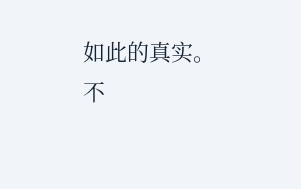如此的真实。
不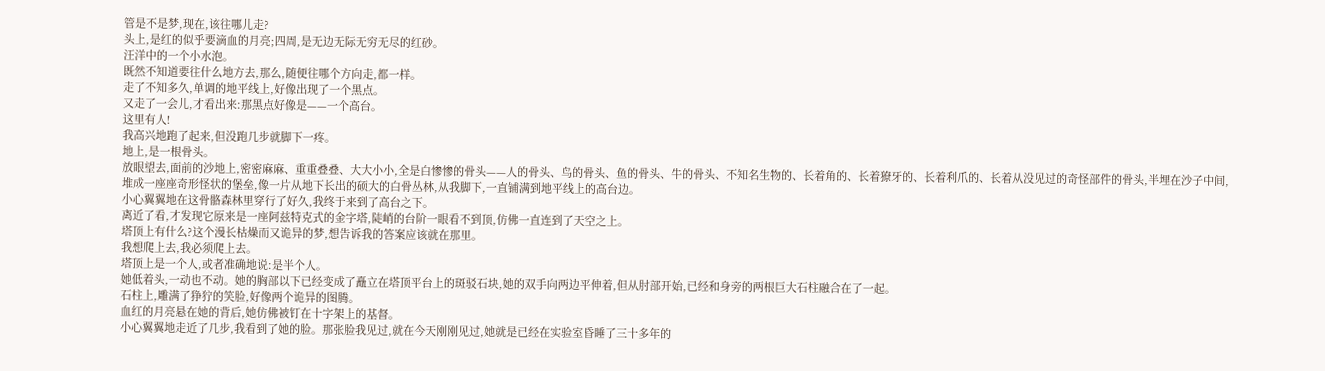管是不是梦,现在,该往哪儿走?
头上,是红的似乎要滴血的月亮;四周,是无边无际无穷无尽的红砂。
汪洋中的一个小水泡。
既然不知道要往什么地方去,那么,随便往哪个方向走,都一样。
走了不知多久,单调的地平线上,好像出现了一个黑点。
又走了一会儿,才看出来:那黑点好像是——一个高台。
这里有人!
我高兴地跑了起来,但没跑几步就脚下一疼。
地上,是一根骨头。
放眼望去,面前的沙地上,密密麻麻、重重叠叠、大大小小,全是白惨惨的骨头——人的骨头、鸟的骨头、鱼的骨头、牛的骨头、不知名生物的、长着角的、长着獠牙的、长着利爪的、长着从没见过的奇怪部件的骨头,半埋在沙子中间,堆成一座座奇形怪状的堡垒,像一片从地下长出的硕大的白骨丛林,从我脚下,一直铺满到地平线上的高台边。
小心翼翼地在这骨骼森林里穿行了好久,我终于来到了高台之下。
离近了看,才发现它原来是一座阿兹特克式的金字塔,陡峭的台阶一眼看不到顶,仿佛一直连到了天空之上。
塔顶上有什么?这个漫长枯燥而又诡异的梦,想告诉我的答案应该就在那里。
我想爬上去,我必须爬上去。
塔顶上是一个人,或者准确地说:是半个人。
她低着头,一动也不动。她的胸部以下已经变成了矗立在塔顶平台上的斑驳石块,她的双手向两边平伸着,但从肘部开始,已经和身旁的两根巨大石柱融合在了一起。
石柱上,雕满了狰狞的笑脸,好像两个诡异的图腾。
血红的月亮悬在她的背后,她仿佛被钉在十字架上的基督。
小心翼翼地走近了几步,我看到了她的脸。那张脸我见过,就在今天刚刚见过,她就是已经在实验室昏睡了三十多年的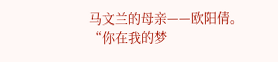马文兰的母亲——欧阳倩。
“你在我的梦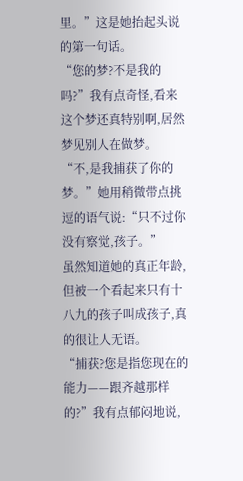里。”这是她抬起头说的第一句话。
“您的梦?不是我的吗?”我有点奇怪,看来这个梦还真特别啊,居然梦见别人在做梦。
“不,是我捕获了你的梦。”她用稍微带点挑逗的语气说:“只不过你没有察觉,孩子。”
虽然知道她的真正年龄,但被一个看起来只有十八九的孩子叫成孩子,真的很让人无语。
“捕获?您是指您现在的能力——跟齐越那样的?”我有点郁闷地说,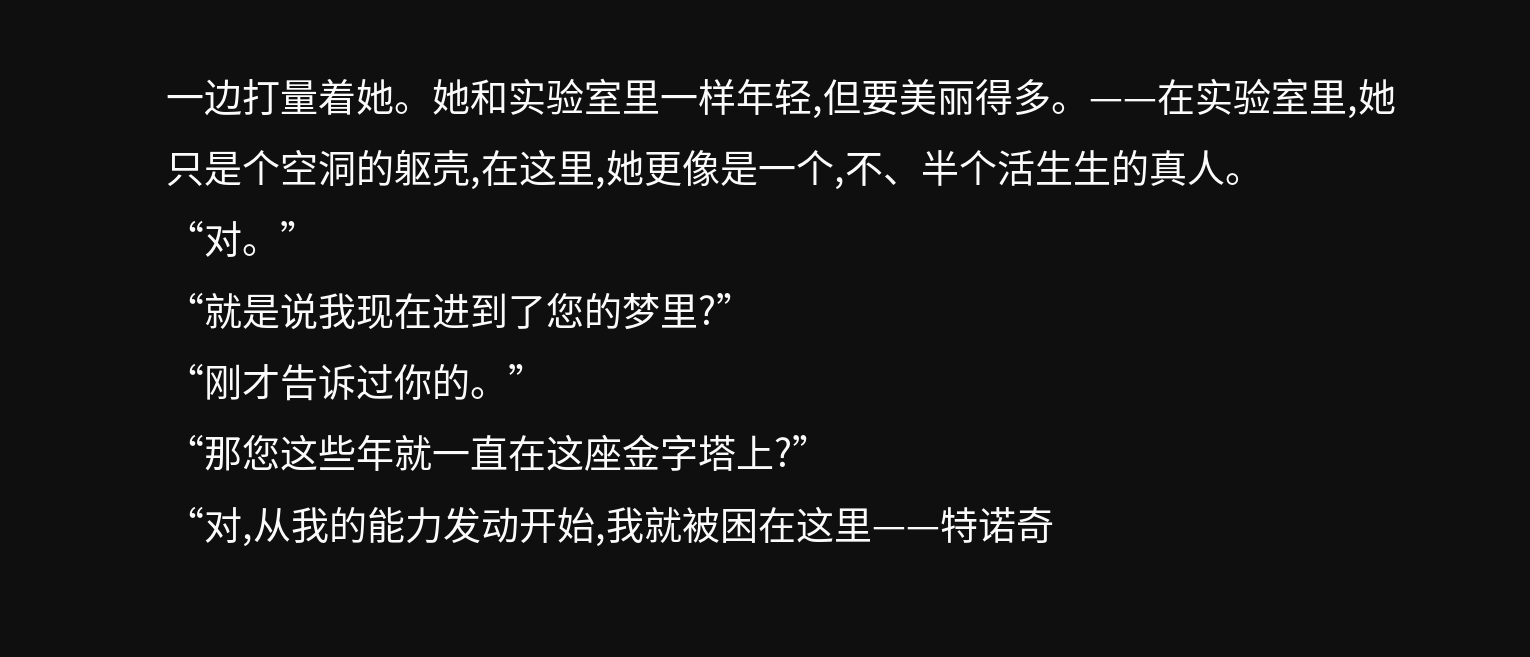一边打量着她。她和实验室里一样年轻,但要美丽得多。——在实验室里,她只是个空洞的躯壳,在这里,她更像是一个,不、半个活生生的真人。
“对。”
“就是说我现在进到了您的梦里?”
“刚才告诉过你的。”
“那您这些年就一直在这座金字塔上?”
“对,从我的能力发动开始,我就被困在这里——特诺奇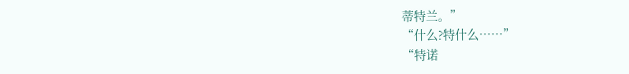蒂特兰。”
“什么?特什么……”
“特诺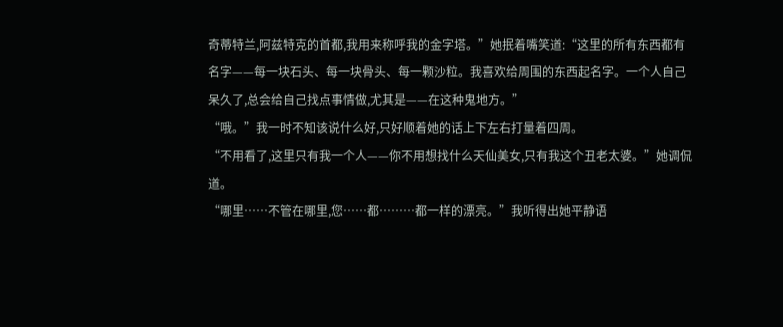奇蒂特兰,阿兹特克的首都,我用来称呼我的金字塔。”她抿着嘴笑道:“这里的所有东西都有名字——每一块石头、每一块骨头、每一颗沙粒。我喜欢给周围的东西起名字。一个人自己呆久了,总会给自己找点事情做,尤其是——在这种鬼地方。”
“哦。”我一时不知该说什么好,只好顺着她的话上下左右打量着四周。
“不用看了,这里只有我一个人——你不用想找什么天仙美女,只有我这个丑老太婆。”她调侃道。
“哪里……不管在哪里,您……都………都一样的漂亮。”我听得出她平静语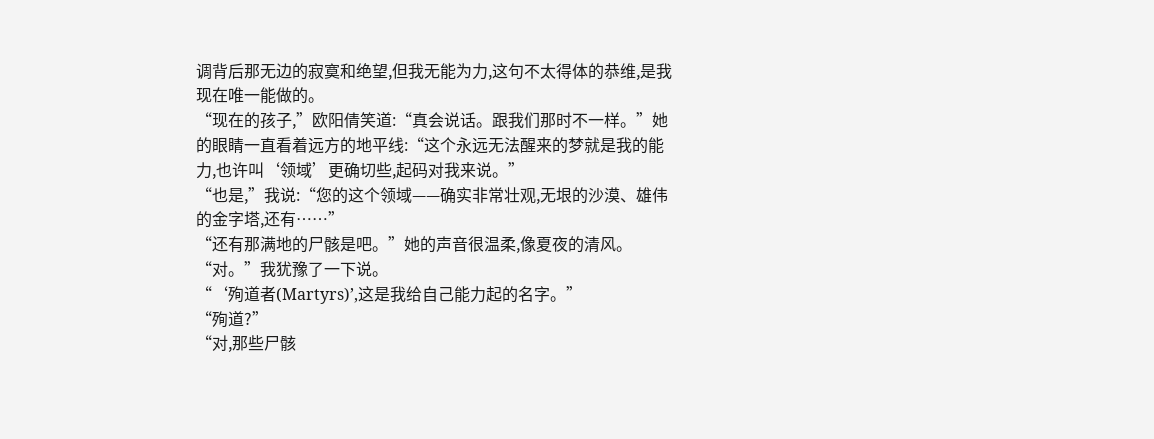调背后那无边的寂寞和绝望,但我无能为力,这句不太得体的恭维,是我现在唯一能做的。
“现在的孩子,”欧阳倩笑道:“真会说话。跟我们那时不一样。”她的眼睛一直看着远方的地平线:“这个永远无法醒来的梦就是我的能力,也许叫‘领域’更确切些,起码对我来说。”
“也是,”我说:“您的这个领域——确实非常壮观,无垠的沙漠、雄伟的金字塔,还有……”
“还有那满地的尸骸是吧。”她的声音很温柔,像夏夜的清风。
“对。”我犹豫了一下说。
“‘殉道者(Martyrs)’,这是我给自己能力起的名字。”
“殉道?”
“对,那些尸骸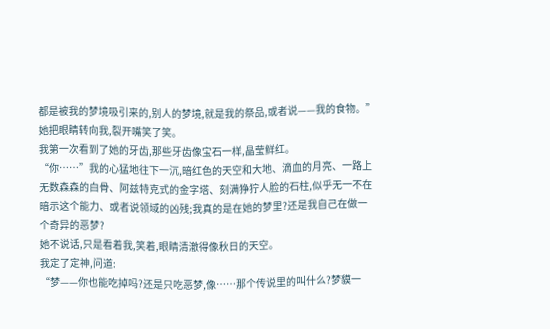都是被我的梦境吸引来的,别人的梦境,就是我的祭品,或者说——我的食物。”她把眼睛转向我,裂开嘴笑了笑。
我第一次看到了她的牙齿,那些牙齿像宝石一样,晶莹鲜红。
“你……”我的心猛地往下一沉,暗红色的天空和大地、滴血的月亮、一路上无数森森的白骨、阿兹特克式的金字塔、刻满狰狞人脸的石柱,似乎无一不在暗示这个能力、或者说领域的凶残;我真的是在她的梦里?还是我自己在做一个奇异的恶梦?
她不说话,只是看着我,笑着,眼睛清澈得像秋日的天空。
我定了定神,问道:
“梦——你也能吃掉吗?还是只吃恶梦,像……那个传说里的叫什么?梦貘一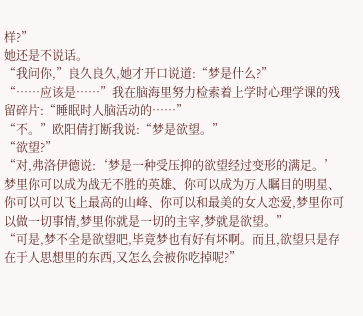样?”
她还是不说话。
“我问你,”良久良久,她才开口说道:“梦是什么?”
“……应该是……”我在脑海里努力检索着上学时心理学课的残留碎片:“睡眠时人脑活动的……”
“不。”欧阳倩打断我说:“梦是欲望。”
“欲望?”
“对,弗洛伊德说:‘梦是一种受压抑的欲望经过变形的满足。’梦里你可以成为战无不胜的英雄、你可以成为万人瞩目的明星、你可以可以飞上最高的山峰、你可以和最美的女人恋爱,梦里你可以做一切事情,梦里你就是一切的主宰,梦就是欲望。”
“可是,梦不全是欲望吧,毕竟梦也有好有坏啊。而且,欲望只是存在于人思想里的东西,又怎么会被你吃掉呢?”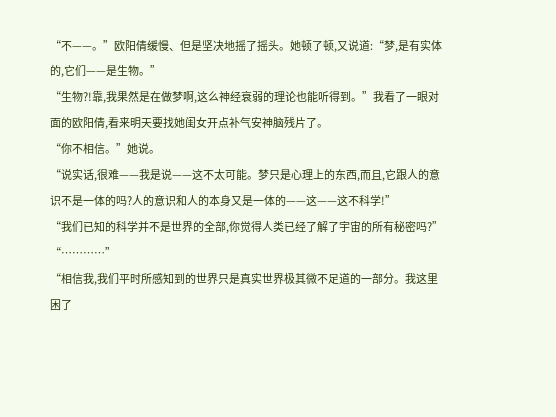“不——。”欧阳倩缓慢、但是坚决地摇了摇头。她顿了顿,又说道:“梦,是有实体的,它们——是生物。”
“生物?!靠,我果然是在做梦啊,这么神经衰弱的理论也能听得到。”我看了一眼对面的欧阳倩,看来明天要找她闺女开点补气安神脑残片了。
“你不相信。”她说。
“说实话,很难——我是说——这不太可能。梦只是心理上的东西,而且,它跟人的意识不是一体的吗?人的意识和人的本身又是一体的——这——这不科学!”
“我们已知的科学并不是世界的全部,你觉得人类已经了解了宇宙的所有秘密吗?”
“…………”
“相信我,我们平时所感知到的世界只是真实世界极其微不足道的一部分。我这里困了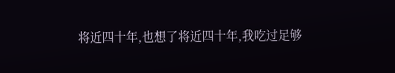将近四十年,也想了将近四十年,我吃过足够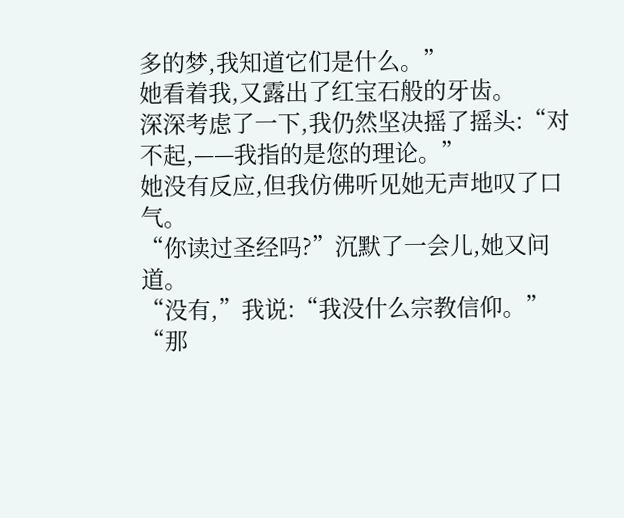多的梦,我知道它们是什么。”
她看着我,又露出了红宝石般的牙齿。
深深考虑了一下,我仍然坚决摇了摇头:“对不起,——我指的是您的理论。”
她没有反应,但我仿佛听见她无声地叹了口气。
“你读过圣经吗?”沉默了一会儿,她又问道。
“没有,”我说:“我没什么宗教信仰。”
“那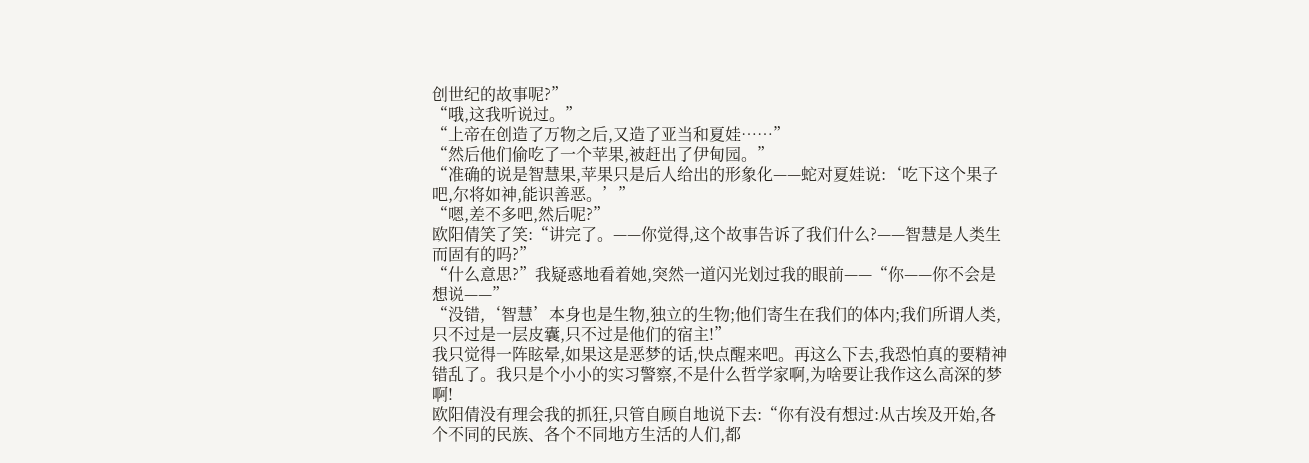创世纪的故事呢?”
“哦,这我听说过。”
“上帝在创造了万物之后,又造了亚当和夏娃……”
“然后他们偷吃了一个苹果,被赶出了伊甸园。”
“准确的说是智慧果,苹果只是后人给出的形象化——蛇对夏娃说:‘吃下这个果子吧,尔将如神,能识善恶。’”
“嗯,差不多吧,然后呢?”
欧阳倩笑了笑:“讲完了。——你觉得,这个故事告诉了我们什么?——智慧是人类生而固有的吗?”
“什么意思?”我疑惑地看着她,突然一道闪光划过我的眼前——“你——你不会是想说——”
“没错,‘智慧’本身也是生物,独立的生物;他们寄生在我们的体内;我们所谓人类,只不过是一层皮囊,只不过是他们的宿主!”
我只觉得一阵眩晕,如果这是恶梦的话,快点醒来吧。再这么下去,我恐怕真的要精神错乱了。我只是个小小的实习警察,不是什么哲学家啊,为啥要让我作这么高深的梦啊!
欧阳倩没有理会我的抓狂,只管自顾自地说下去:“你有没有想过:从古埃及开始,各个不同的民族、各个不同地方生活的人们,都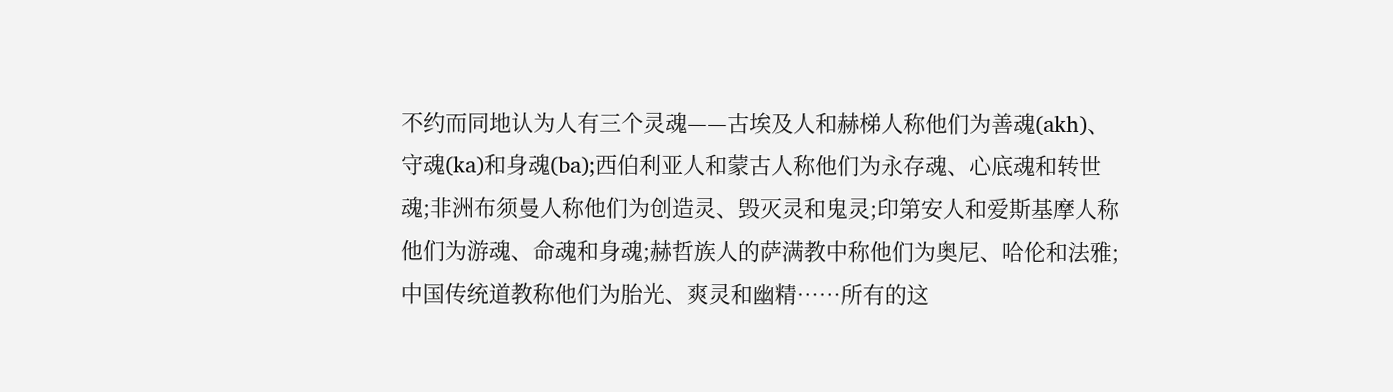不约而同地认为人有三个灵魂——古埃及人和赫梯人称他们为善魂(akh)、守魂(ka)和身魂(ba);西伯利亚人和蒙古人称他们为永存魂、心底魂和转世魂;非洲布须曼人称他们为创造灵、毁灭灵和鬼灵;印第安人和爱斯基摩人称他们为游魂、命魂和身魂;赫哲族人的萨满教中称他们为奥尼、哈伦和法雅;中国传统道教称他们为胎光、爽灵和幽精……所有的这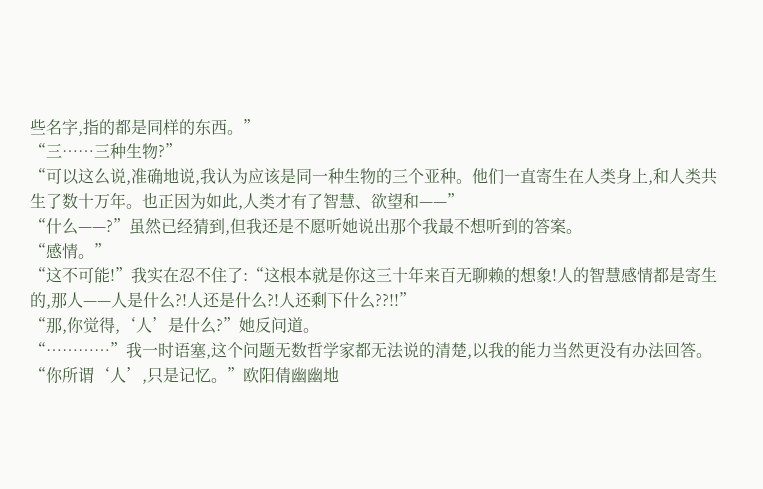些名字,指的都是同样的东西。”
“三……三种生物?”
“可以这么说,准确地说,我认为应该是同一种生物的三个亚种。他们一直寄生在人类身上,和人类共生了数十万年。也正因为如此,人类才有了智慧、欲望和——”
“什么——?”虽然已经猜到,但我还是不愿听她说出那个我最不想听到的答案。
“感情。”
“这不可能!”我实在忍不住了:“这根本就是你这三十年来百无聊赖的想象!人的智慧感情都是寄生的,那人——人是什么?!人还是什么?!人还剩下什么??!!”
“那,你觉得,‘人’是什么?”她反问道。
“…………”我一时语塞,这个问题无数哲学家都无法说的清楚,以我的能力当然更没有办法回答。
“你所谓‘人’,只是记忆。”欧阳倩幽幽地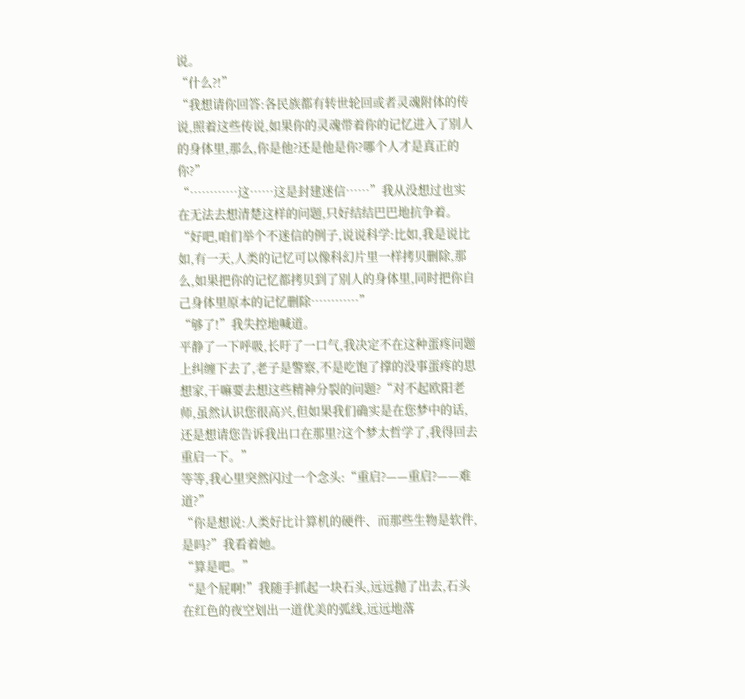说。
“什么?!”
“我想请你回答:各民族都有转世轮回或者灵魂附体的传说,照着这些传说,如果你的灵魂带着你的记忆进入了别人的身体里,那么,你是他?还是他是你?哪个人才是真正的你?”
“…………这……这是封建迷信……”我从没想过也实在无法去想清楚这样的问题,只好结结巴巴地抗争着。
“好吧,咱们举个不迷信的例子,说说科学:比如,我是说比如,有一天,人类的记忆可以像科幻片里一样拷贝删除,那么,如果把你的记忆都拷贝到了别人的身体里,同时把你自己身体里原本的记忆删除…………”
“够了!”我失控地喊道。
平静了一下呼吸,长吁了一口气,我决定不在这种蛋疼问题上纠缠下去了,老子是警察,不是吃饱了撑的没事蛋疼的思想家,干嘛要去想这些精神分裂的问题?“对不起欧阳老师,虽然认识您很高兴,但如果我们确实是在您梦中的话,还是想请您告诉我出口在那里?这个梦太哲学了,我得回去重启一下。”
等等,我心里突然闪过一个念头:“重启?——重启?——难道?”
“你是想说:人类好比计算机的硬件、而那些生物是软件,是吗?”我看着她。
“算是吧。”
“是个屁啊!”我随手抓起一块石头,远远抛了出去,石头在红色的夜空划出一道优美的弧线,远远地落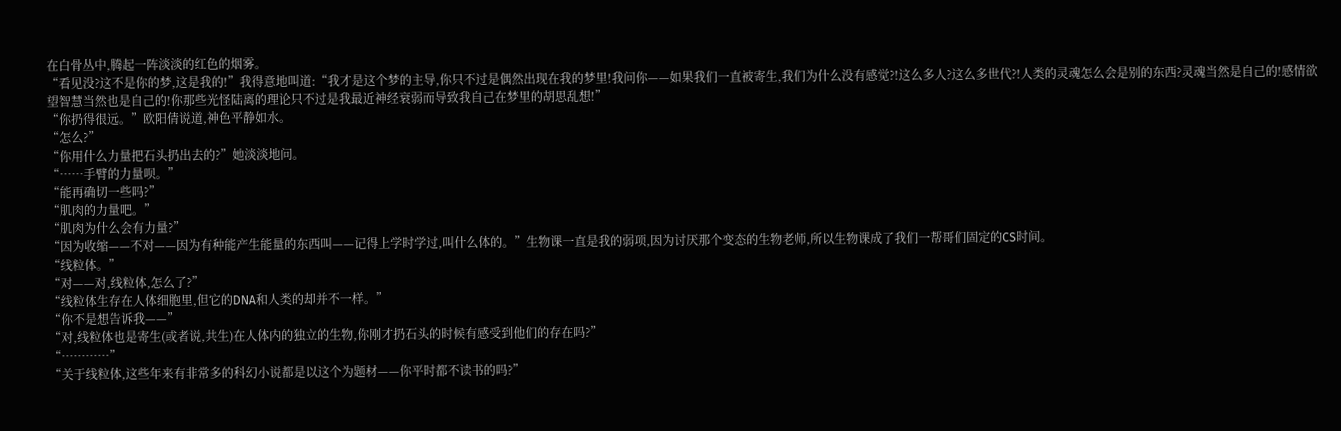在白骨丛中,腾起一阵淡淡的红色的烟雾。
“看见没?这不是你的梦,这是我的!”我得意地叫道:“我才是这个梦的主导,你只不过是偶然出现在我的梦里!我问你——如果我们一直被寄生,我们为什么没有感觉?!这么多人?这么多世代?!人类的灵魂怎么会是别的东西?灵魂当然是自己的!感情欲望智慧当然也是自己的!你那些光怪陆离的理论只不过是我最近神经衰弱而导致我自己在梦里的胡思乱想!”
“你扔得很远。”欧阳倩说道,神色平静如水。
“怎么?”
“你用什么力量把石头扔出去的?”她淡淡地问。
“……手臂的力量呗。”
“能再确切一些吗?”
“肌肉的力量吧。”
“肌肉为什么会有力量?”
“因为收缩——不对——因为有种能产生能量的东西叫——记得上学时学过,叫什么体的。”生物课一直是我的弱项,因为讨厌那个变态的生物老师,所以生物课成了我们一帮哥们固定的CS时间。
“线粒体。”
“对——对,线粒体,怎么了?”
“线粒体生存在人体细胞里,但它的DNA和人类的却并不一样。”
“你不是想告诉我——”
“对,线粒体也是寄生(或者说,共生)在人体内的独立的生物,你刚才扔石头的时候有感受到他们的存在吗?”
“…………”
“关于线粒体,这些年来有非常多的科幻小说都是以这个为题材——你平时都不读书的吗?”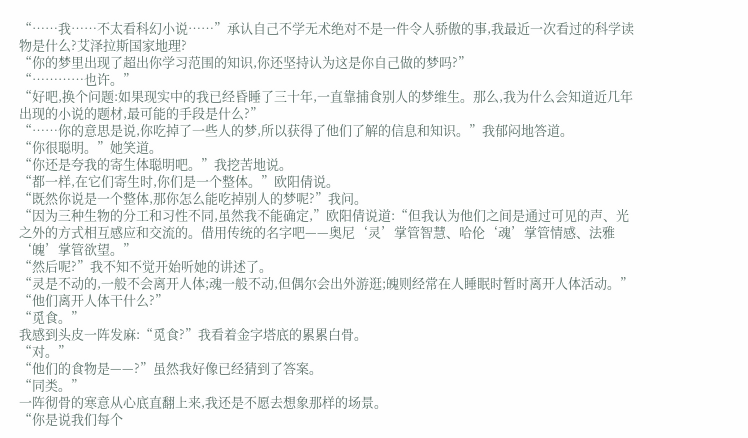“……我……不太看科幻小说……”承认自己不学无术绝对不是一件令人骄傲的事,我最近一次看过的科学读物是什么?艾泽拉斯国家地理?
“你的梦里出现了超出你学习范围的知识,你还坚持认为这是你自己做的梦吗?”
“…………也许。”
“好吧,换个问题:如果现实中的我已经昏睡了三十年,一直靠捕食别人的梦维生。那么,我为什么会知道近几年出现的小说的题材,最可能的手段是什么?”
“……你的意思是说,你吃掉了一些人的梦,所以获得了他们了解的信息和知识。”我郁闷地答道。
“你很聪明。”她笑道。
“你还是夸我的寄生体聪明吧。”我挖苦地说。
“都一样,在它们寄生时,你们是一个整体。”欧阳倩说。
“既然你说是一个整体,那你怎么能吃掉别人的梦呢?”我问。
“因为三种生物的分工和习性不同,虽然我不能确定,”欧阳倩说道:“但我认为他们之间是通过可见的声、光之外的方式相互感应和交流的。借用传统的名字吧——奥尼‘灵’掌管智慧、哈伦‘魂’掌管情感、法雅‘魄’掌管欲望。”
“然后呢?”我不知不觉开始听她的讲述了。
“灵是不动的,一般不会离开人体;魂一般不动,但偶尔会出外游逛;魄则经常在人睡眠时暂时离开人体活动。”
“他们离开人体干什么?”
“觅食。”
我感到头皮一阵发麻:“觅食?”我看着金字塔底的累累白骨。
“对。”
“他们的食物是——?”虽然我好像已经猜到了答案。
“同类。”
一阵彻骨的寒意从心底直翻上来,我还是不愿去想象那样的场景。
“你是说我们每个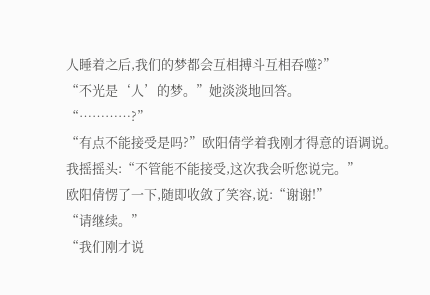人睡着之后,我们的梦都会互相搏斗互相吞噬?”
“不光是‘人’的梦。”她淡淡地回答。
“…………?”
“有点不能接受是吗?”欧阳倩学着我刚才得意的语调说。
我摇摇头:“不管能不能接受,这次我会听您说完。”
欧阳倩愣了一下,随即收敛了笑容,说:“谢谢!”
“请继续。”
“我们刚才说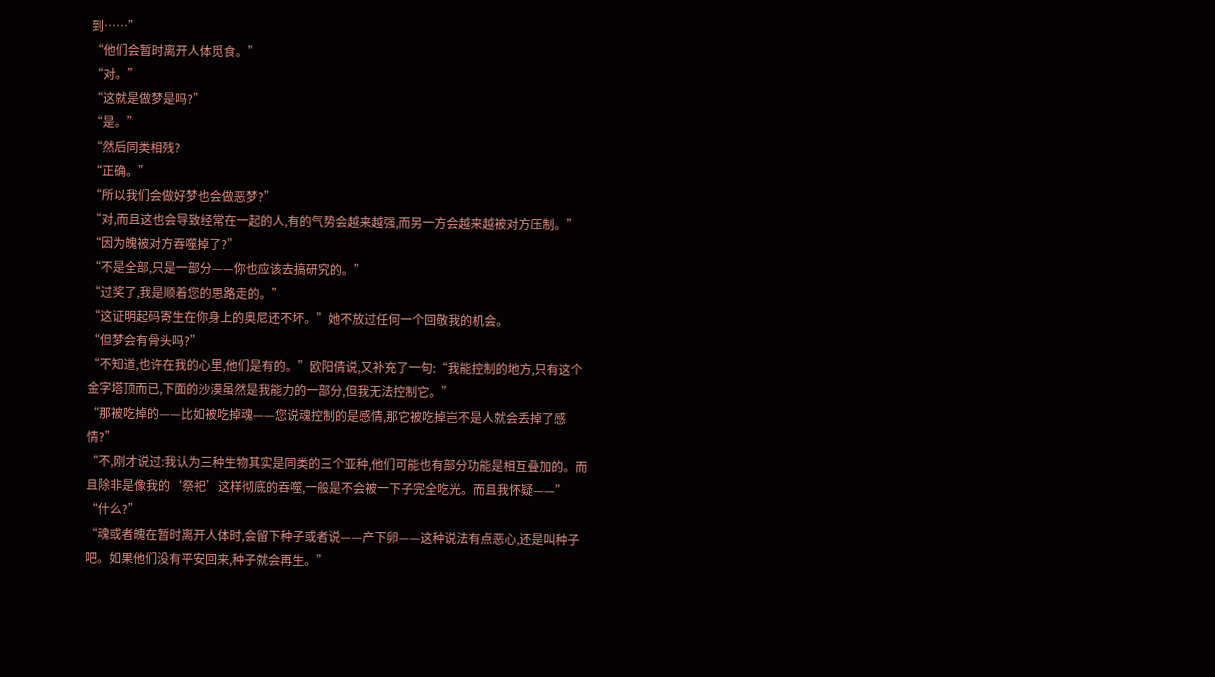到……”
“他们会暂时离开人体觅食。”
“对。”
“这就是做梦是吗?”
“是。”
“然后同类相残?
“正确。”
“所以我们会做好梦也会做恶梦?”
“对,而且这也会导致经常在一起的人,有的气势会越来越强,而另一方会越来越被对方压制。”
“因为魄被对方吞噬掉了?”
“不是全部,只是一部分——你也应该去搞研究的。”
“过奖了,我是顺着您的思路走的。”
“这证明起码寄生在你身上的奥尼还不坏。”她不放过任何一个回敬我的机会。
“但梦会有骨头吗?”
“不知道,也许在我的心里,他们是有的。”欧阳倩说,又补充了一句:“我能控制的地方,只有这个金字塔顶而已,下面的沙漠虽然是我能力的一部分,但我无法控制它。”
“那被吃掉的——比如被吃掉魂——您说魂控制的是感情,那它被吃掉岂不是人就会丢掉了感情?”
“不,刚才说过:我认为三种生物其实是同类的三个亚种,他们可能也有部分功能是相互叠加的。而且除非是像我的‘祭祀’这样彻底的吞噬,一般是不会被一下子完全吃光。而且我怀疑——”
“什么?”
“魂或者魄在暂时离开人体时,会留下种子或者说——产下卵——这种说法有点恶心,还是叫种子吧。如果他们没有平安回来,种子就会再生。”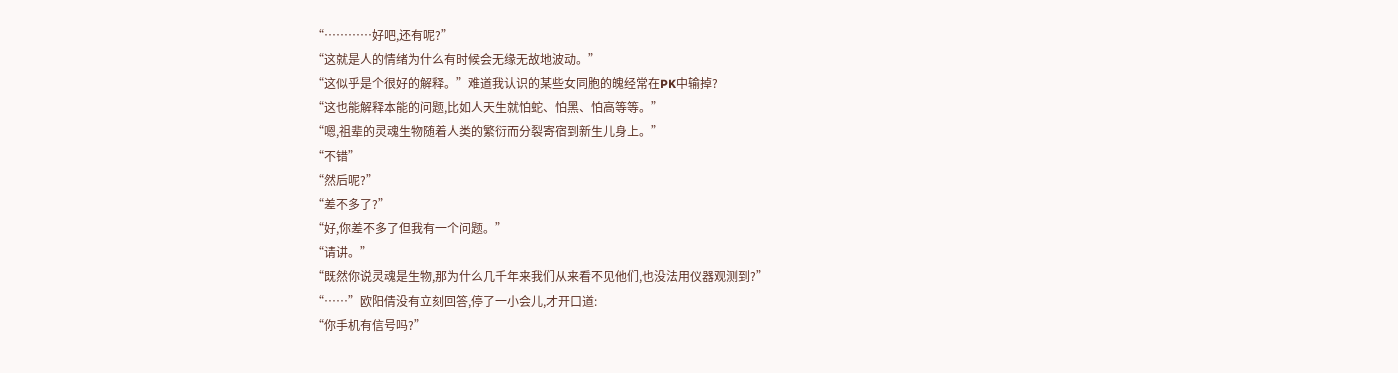“…………好吧,还有呢?”
“这就是人的情绪为什么有时候会无缘无故地波动。”
“这似乎是个很好的解释。”难道我认识的某些女同胞的魄经常在PK中输掉?
“这也能解释本能的问题,比如人天生就怕蛇、怕黑、怕高等等。”
“嗯,祖辈的灵魂生物随着人类的繁衍而分裂寄宿到新生儿身上。”
“不错”
“然后呢?”
“差不多了?”
“好,你差不多了但我有一个问题。”
“请讲。”
“既然你说灵魂是生物,那为什么几千年来我们从来看不见他们,也没法用仪器观测到?”
“……”欧阳倩没有立刻回答,停了一小会儿,才开口道:
“你手机有信号吗?”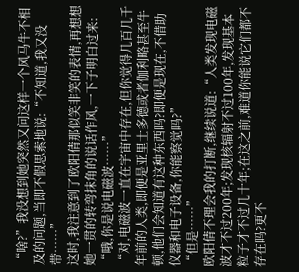“啥?”我没想到她突然又问这样一个风马牛不相及的问题,当即不假思索地说:“不知道,我又没带……”
这时,我注意到了欧阳倩那似笑非笑的表情,再想想她一贯的转弯抹角的说话作风,一下子明白过来:
“哦,你是说电磁波……”
“对,电磁波一直在宇宙中存在,但你觉得几百几千年前的人类,即便是亚里士多德或者伽利略甚至牛顿,他们会知道有这种东西吗?即便是现在,不借助仪器和电子设备,你能察觉吗?”
“但是……”
欧阳倩不理会我的打断,继续说道:“人类发现电磁波才不过200年;发现核辐射不过100年,发现基本粒子才不过几十年;在这之前,难道你能说它们都不存在吗?更不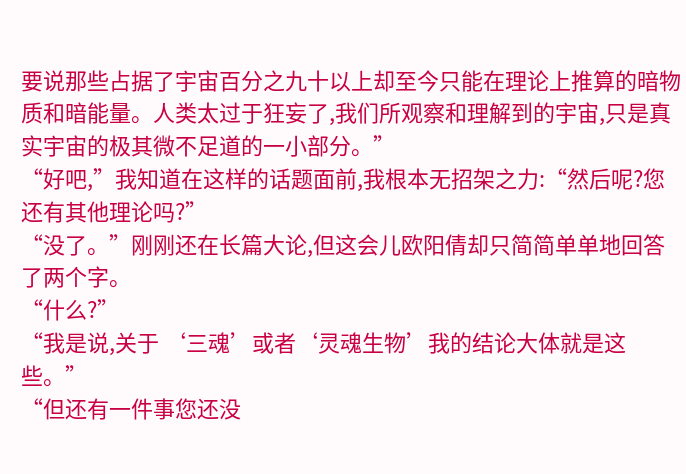要说那些占据了宇宙百分之九十以上却至今只能在理论上推算的暗物质和暗能量。人类太过于狂妄了,我们所观察和理解到的宇宙,只是真实宇宙的极其微不足道的一小部分。”
“好吧,”我知道在这样的话题面前,我根本无招架之力:“然后呢?您还有其他理论吗?”
“没了。”刚刚还在长篇大论,但这会儿欧阳倩却只简简单单地回答了两个字。
“什么?”
“我是说,关于 ‘三魂’或者‘灵魂生物’我的结论大体就是这些。”
“但还有一件事您还没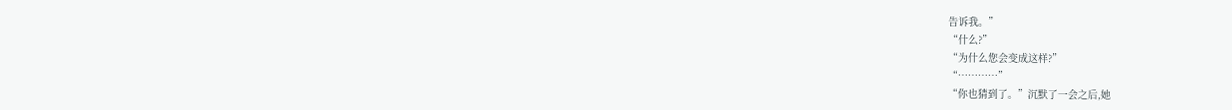告诉我。”
“什么?”
“为什么您会变成这样?”
“…………”
“你也猜到了。”沉默了一会之后,她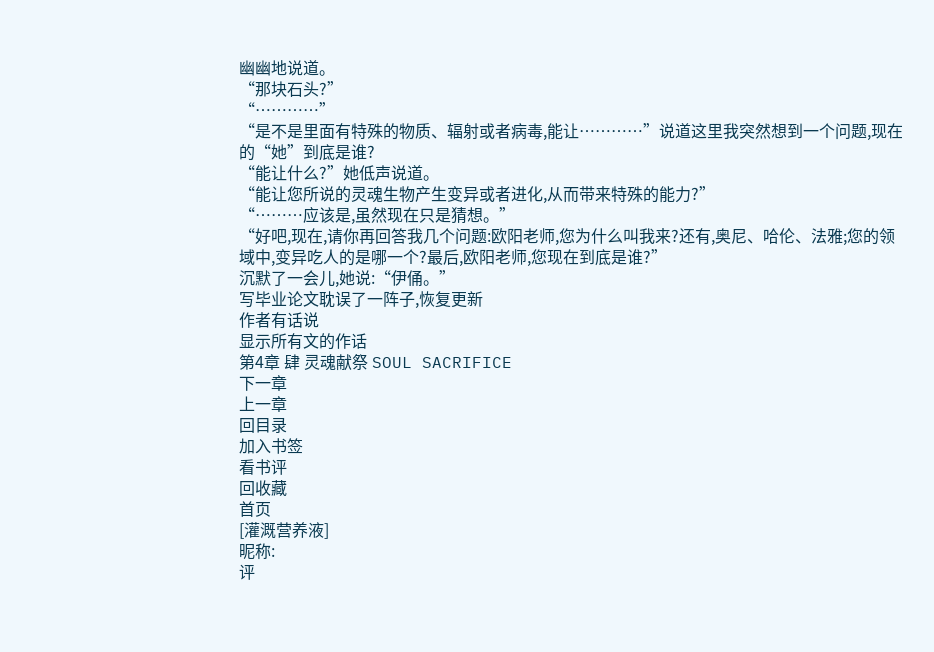幽幽地说道。
“那块石头?”
“…………”
“是不是里面有特殊的物质、辐射或者病毒,能让…………”说道这里我突然想到一个问题,现在的“她”到底是谁?
“能让什么?”她低声说道。
“能让您所说的灵魂生物产生变异或者进化,从而带来特殊的能力?”
“………应该是,虽然现在只是猜想。”
“好吧,现在,请你再回答我几个问题:欧阳老师,您为什么叫我来?还有,奥尼、哈伦、法雅;您的领域中,变异吃人的是哪一个?最后,欧阳老师,您现在到底是谁?”
沉默了一会儿,她说:“伊俑。”
写毕业论文耽误了一阵子,恢复更新
作者有话说
显示所有文的作话
第4章 肆 灵魂献祭 SOUL SACRIFICE
下一章
上一章
回目录
加入书签
看书评
回收藏
首页
[灌溉营养液]
昵称:
评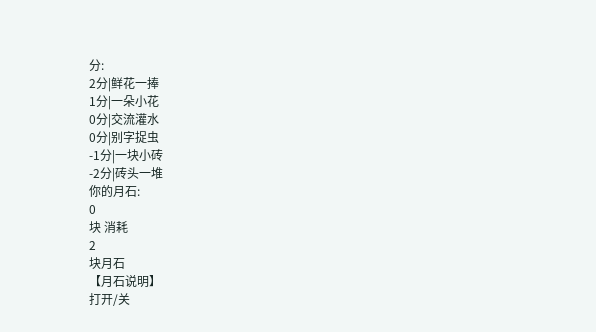分:
2分|鲜花一捧
1分|一朵小花
0分|交流灌水
0分|别字捉虫
-1分|一块小砖
-2分|砖头一堆
你的月石:
0
块 消耗
2
块月石
【月石说明】
打开/关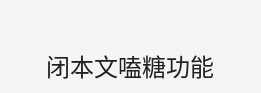闭本文嗑糖功能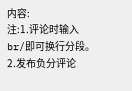内容:
注:1.评论时输入br/即可换行分段。
2.发布负分评论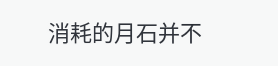消耗的月石并不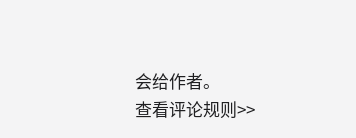会给作者。
查看评论规则>>